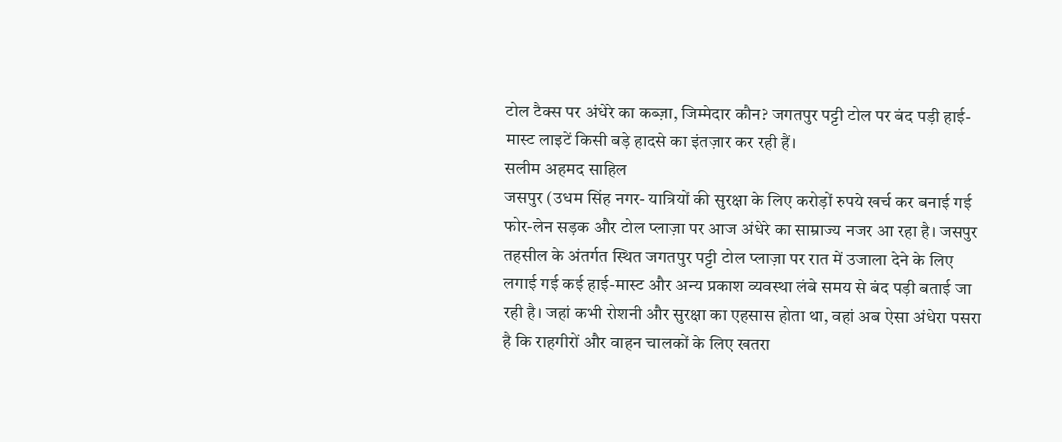टोल टैक्स पर अंधेरे का कब्ज़ा, जिम्मेदार कौन? जगतपुर पट्टी टोल पर बंद पड़ी हाई-मास्ट लाइटें किसी बड़े हादसे का इंतज़ार कर रही हैं।
सलीम अहमद साहिल
जसपुर (उधम सिंह नगर- यात्रियों की सुरक्षा के लिए करोड़ों रुपये खर्च कर बनाई गई फोर-लेन सड़क और टोल प्लाज़ा पर आज अंधेरे का साम्राज्य नजर आ रहा है। जसपुर तहसील के अंतर्गत स्थित जगतपुर पट्टी टोल प्लाज़ा पर रात में उजाला देने के लिए लगाई गई कई हाई-मास्ट और अन्य प्रकाश व्यवस्था लंबे समय से बंद पड़ी बताई जा रही है। जहां कभी रोशनी और सुरक्षा का एहसास होता था, वहां अब ऐसा अंधेरा पसरा है कि राहगीरों और वाहन चालकों के लिए खतरा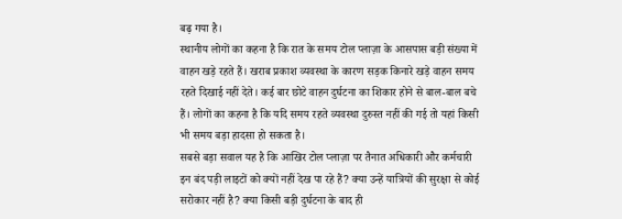बढ़ गया है।
स्थानीय लोगों का कहना है कि रात के समय टोल प्लाज़ा के आसपास बड़ी संख्या में वाहन खड़े रहते हैं। खराब प्रकाश व्यवस्था के कारण सड़क किनारे खड़े वाहन समय रहते दिखाई नहीं देते। कई बार छोटे वाहन दुर्घटना का शिकार होने से बाल-बाल बचे हैं। लोगों का कहना है कि यदि समय रहते व्यवस्था दुरुस्त नहीं की गई तो यहां किसी भी समय बड़ा हादसा हो सकता है।
सबसे बड़ा सवाल यह है कि आखिर टोल प्लाज़ा पर तैनात अधिकारी और कर्मचारी इन बंद पड़ी लाइटों को क्यों नहीं देख पा रहे हैं? क्या उन्हें यात्रियों की सुरक्षा से कोई सरोकार नहीं है? क्या किसी बड़ी दुर्घटना के बाद ही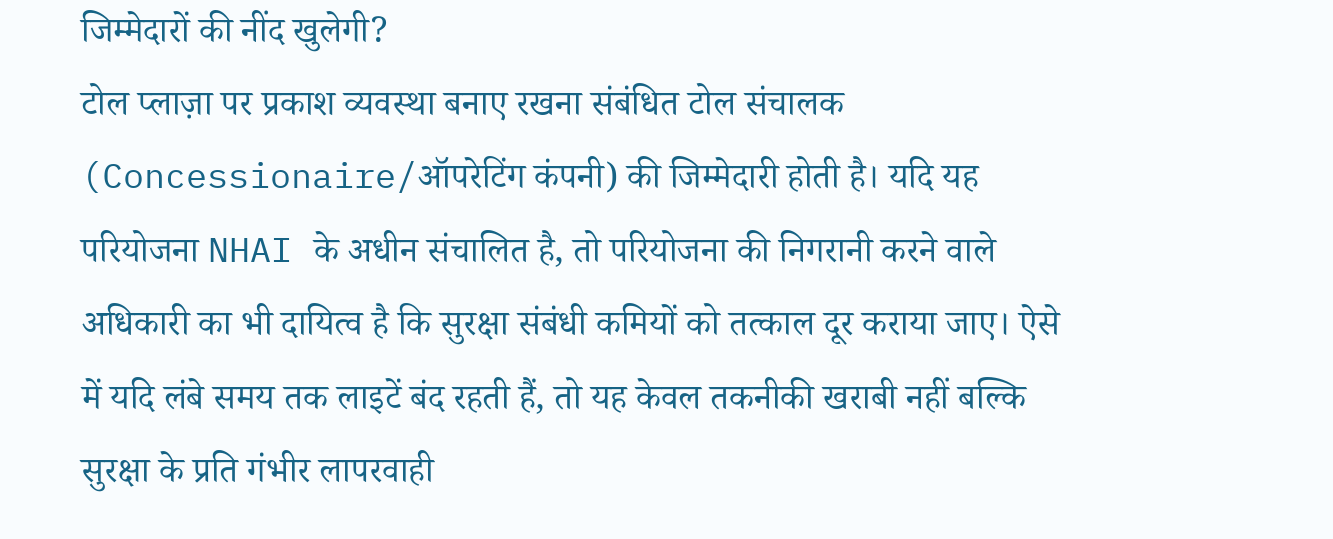जिम्मेदारों की नींद खुलेगी?
टोल प्लाज़ा पर प्रकाश व्यवस्था बनाए रखना संबंधित टोल संचालक (Concessionaire/ऑपरेटिंग कंपनी) की जिम्मेदारी होती है। यदि यह परियोजना NHAI के अधीन संचालित है, तो परियोजना की निगरानी करने वाले अधिकारी का भी दायित्व है कि सुरक्षा संबंधी कमियों को तत्काल दूर कराया जाए। ऐसे में यदि लंबे समय तक लाइटें बंद रहती हैं, तो यह केवल तकनीकी खराबी नहीं बल्कि सुरक्षा के प्रति गंभीर लापरवाही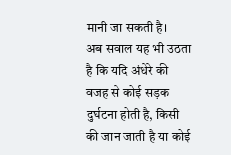मानी जा सकती है।
अब सवाल यह भी उठता है कि यदि अंधेरे की वजह से कोई सड़क दुर्घटना होती है, किसी की जान जाती है या कोई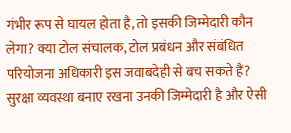गंभीर रूप से घायल होता है, तो इसकी जिम्मेदारी कौन लेगा? क्या टोल संचालक, टोल प्रबंधन और संबंधित परियोजना अधिकारी इस जवाबदेही से बच सकते हैं? सुरक्षा व्यवस्था बनाए रखना उनकी जिम्मेदारी है और ऐसी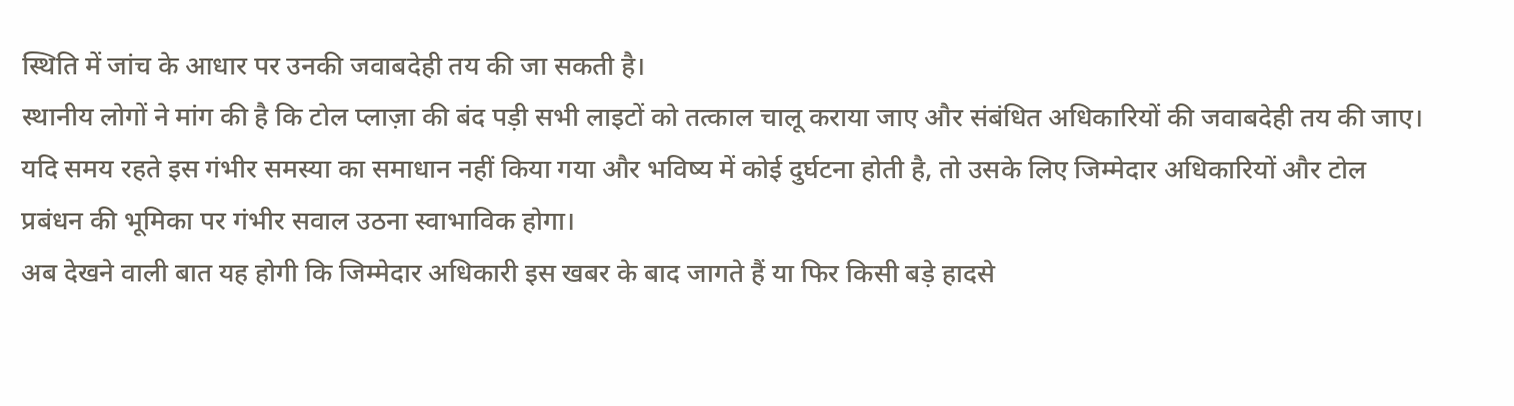स्थिति में जांच के आधार पर उनकी जवाबदेही तय की जा सकती है।
स्थानीय लोगों ने मांग की है कि टोल प्लाज़ा की बंद पड़ी सभी लाइटों को तत्काल चालू कराया जाए और संबंधित अधिकारियों की जवाबदेही तय की जाए। यदि समय रहते इस गंभीर समस्या का समाधान नहीं किया गया और भविष्य में कोई दुर्घटना होती है, तो उसके लिए जिम्मेदार अधिकारियों और टोल प्रबंधन की भूमिका पर गंभीर सवाल उठना स्वाभाविक होगा।
अब देखने वाली बात यह होगी कि जिम्मेदार अधिकारी इस खबर के बाद जागते हैं या फिर किसी बड़े हादसे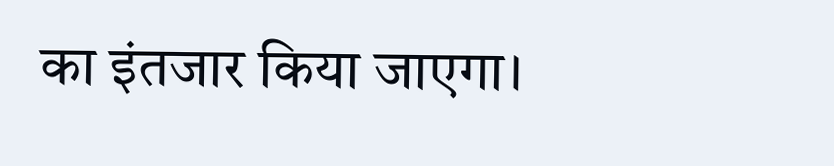का इंतजार किया जाएगा।